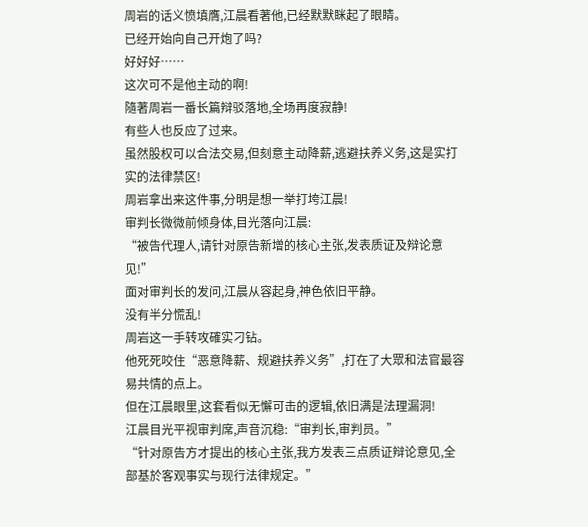周岩的话义愤填膺,江晨看著他,已经默默眯起了眼睛。
已经开始向自己开炮了吗?
好好好……
这次可不是他主动的啊!
隨著周岩一番长篇辩驳落地,全场再度寂静!
有些人也反应了过来。
虽然股权可以合法交易,但刻意主动降薪,逃避扶养义务,这是实打实的法律禁区!
周岩拿出来这件事,分明是想一举打垮江晨!
审判长微微前倾身体,目光落向江晨:
“被告代理人,请针对原告新增的核心主张,发表质证及辩论意见!”
面对审判长的发问,江晨从容起身,神色依旧平静。
没有半分慌乱!
周岩这一手转攻確实刁钻。
他死死咬住“恶意降薪、规避扶养义务”,打在了大眾和法官最容易共情的点上。
但在江晨眼里,这套看似无懈可击的逻辑,依旧满是法理漏洞!
江晨目光平视审判席,声音沉稳:“审判长,审判员。”
“针对原告方才提出的核心主张,我方发表三点质证辩论意见,全部基於客观事实与现行法律规定。”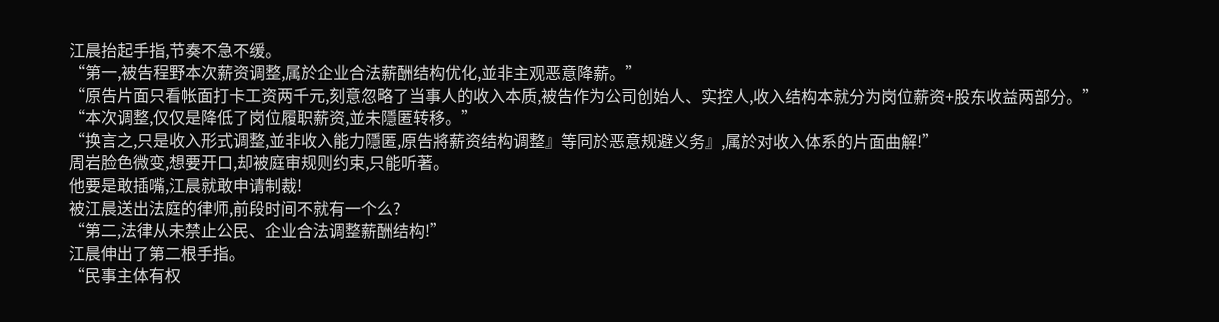江晨抬起手指,节奏不急不缓。
“第一,被告程野本次薪资调整,属於企业合法薪酬结构优化,並非主观恶意降薪。”
“原告片面只看帐面打卡工资两千元,刻意忽略了当事人的收入本质,被告作为公司创始人、实控人,收入结构本就分为岗位薪资+股东收益两部分。”
“本次调整,仅仅是降低了岗位履职薪资,並未隱匿转移。”
“换言之,只是收入形式调整,並非收入能力隱匿,原告將薪资结构调整』等同於恶意规避义务』,属於对收入体系的片面曲解!”
周岩脸色微变,想要开口,却被庭审规则约束,只能听著。
他要是敢插嘴,江晨就敢申请制裁!
被江晨送出法庭的律师,前段时间不就有一个么?
“第二,法律从未禁止公民、企业合法调整薪酬结构!”
江晨伸出了第二根手指。
“民事主体有权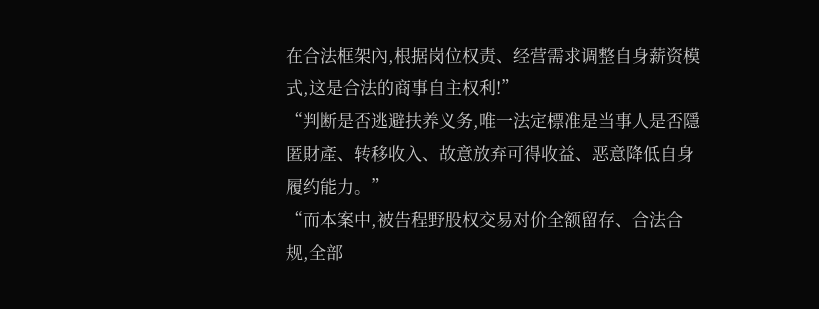在合法框架內,根据岗位权责、经营需求调整自身薪资模式,这是合法的商事自主权利!”
“判断是否逃避扶养义务,唯一法定標准是当事人是否隱匿財產、转移收入、故意放弃可得收益、恶意降低自身履约能力。”
“而本案中,被告程野股权交易对价全额留存、合法合规,全部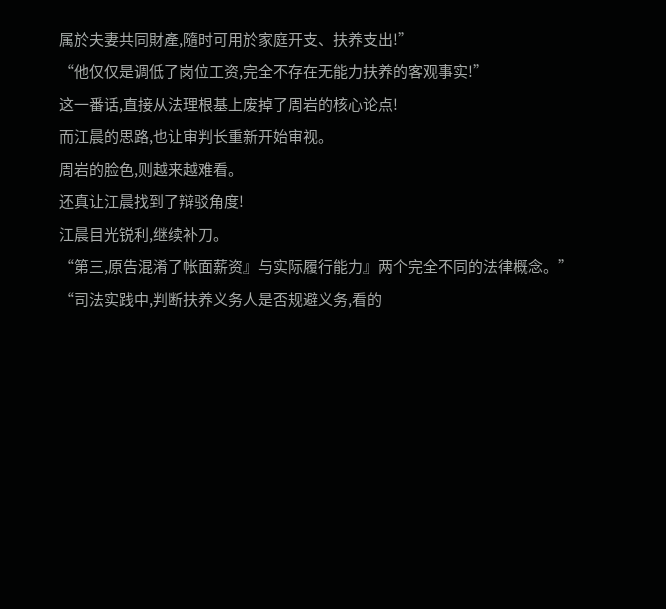属於夫妻共同財產,隨时可用於家庭开支、扶养支出!”
“他仅仅是调低了岗位工资,完全不存在无能力扶养的客观事实!”
这一番话,直接从法理根基上废掉了周岩的核心论点!
而江晨的思路,也让审判长重新开始审视。
周岩的脸色,则越来越难看。
还真让江晨找到了辩驳角度!
江晨目光锐利,继续补刀。
“第三,原告混淆了帐面薪资』与实际履行能力』两个完全不同的法律概念。”
“司法实践中,判断扶养义务人是否规避义务,看的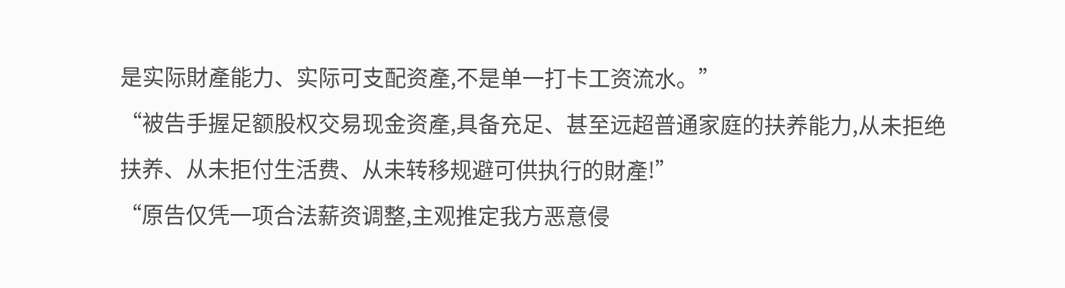是实际財產能力、实际可支配资產,不是单一打卡工资流水。”
“被告手握足额股权交易现金资產,具备充足、甚至远超普通家庭的扶养能力,从未拒绝扶养、从未拒付生活费、从未转移规避可供执行的財產!”
“原告仅凭一项合法薪资调整,主观推定我方恶意侵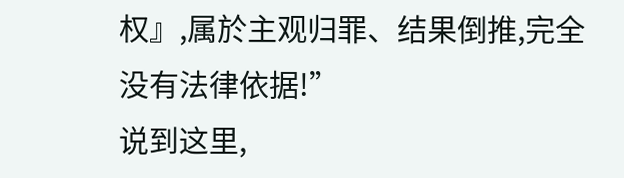权』,属於主观归罪、结果倒推,完全没有法律依据!”
说到这里,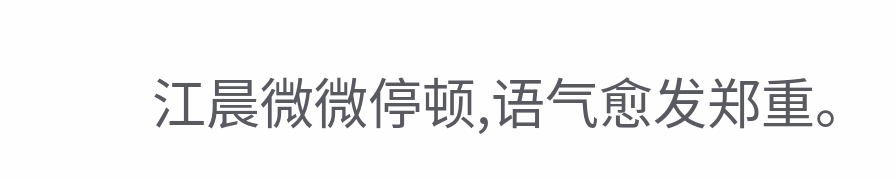江晨微微停顿,语气愈发郑重。